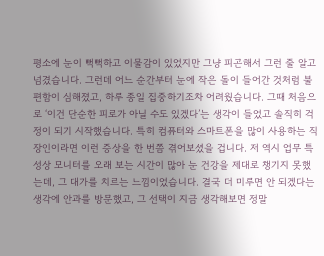평소에 눈이 뻑뻑하고 이물감이 있었지만 그냥 피곤해서 그런 줄 알고 넘겼습니다. 그런데 어느 순간부터 눈에 작은 돌이 들어간 것처럼 불편함이 심해졌고, 하루 종일 집중하기조차 어려웠습니다. 그때 처음으로 ‘이건 단순한 피로가 아닐 수도 있겠다’는 생각이 들었고 솔직히 걱정이 되기 시작했습니다. 특히 컴퓨터와 스마트폰을 많이 사용하는 직장인이라면 이런 증상을 한 번쯤 겪어보셨을 겁니다. 저 역시 업무 특성상 모니터를 오래 보는 시간이 많아 눈 건강을 제대로 챙기지 못했는데, 그 대가를 치르는 느낌이었습니다. 결국 더 미루면 안 되겠다는 생각에 안과를 방문했고, 그 선택이 지금 생각해보면 정말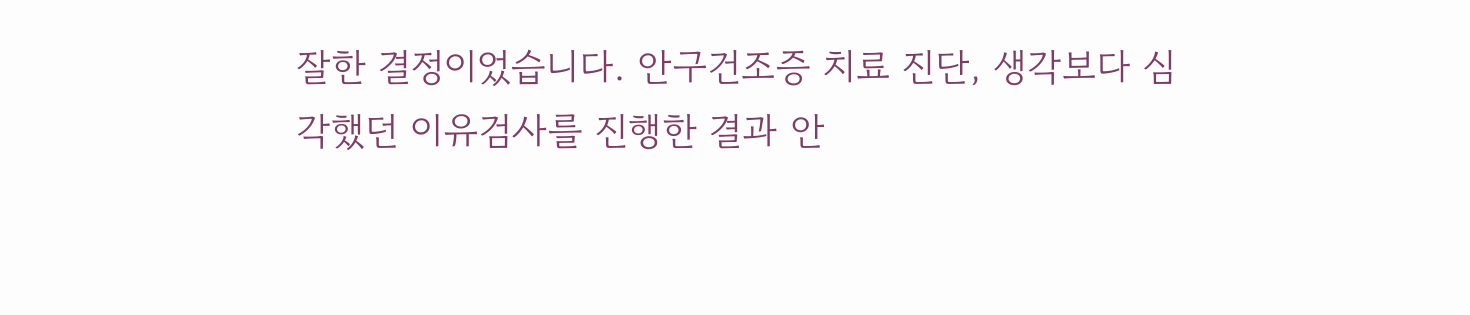잘한 결정이었습니다. 안구건조증 치료 진단, 생각보다 심각했던 이유검사를 진행한 결과 안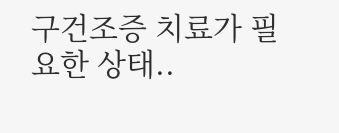구건조증 치료가 필요한 상태..